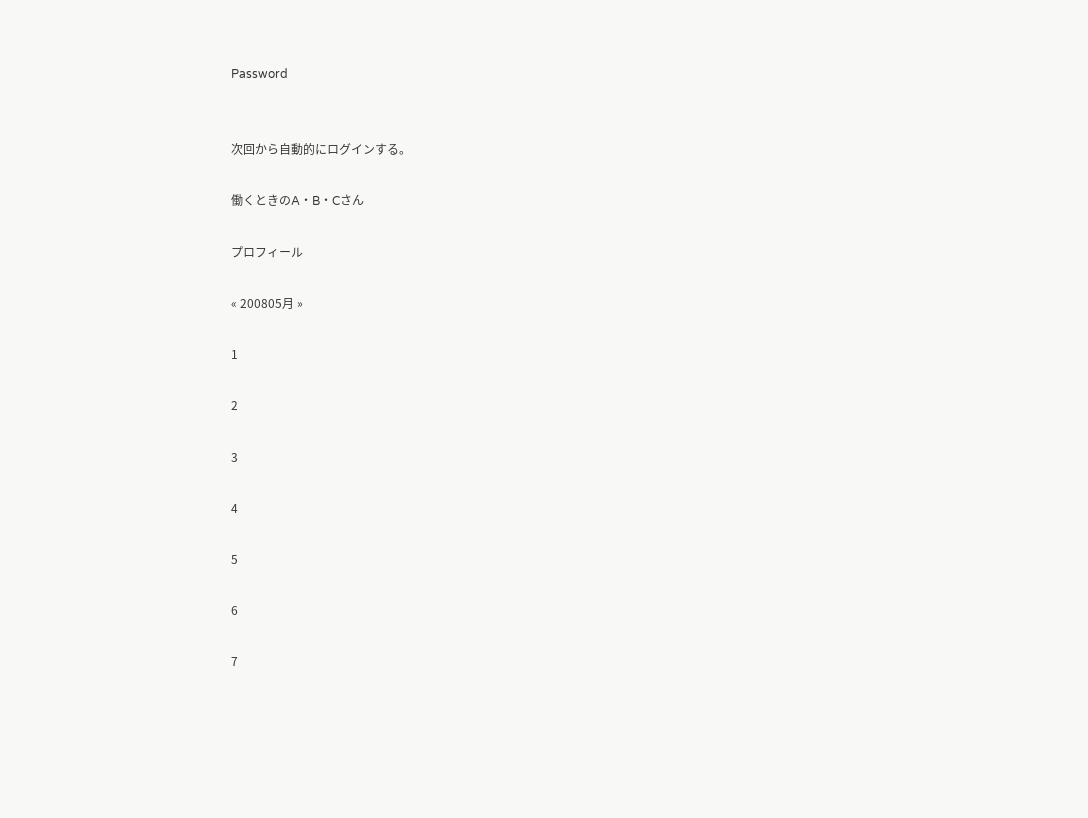Password


次回から自動的にログインする。

働くときのA・B・Cさん

プロフィール

« 200805月 »

1

2

3

4

5

6

7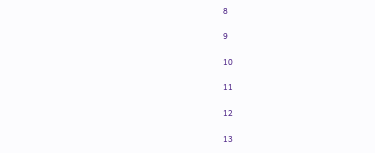8

9

10

11

12

13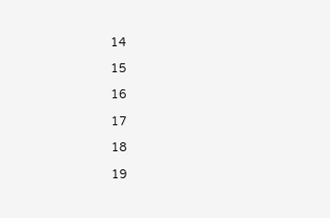14

15

16

17

18

19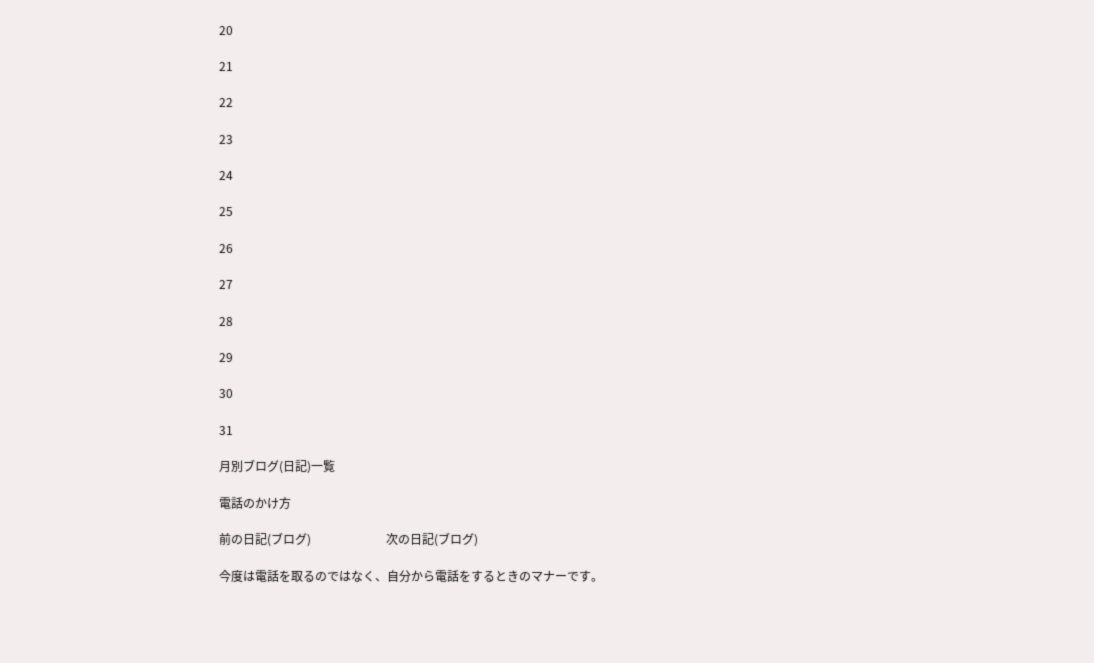20

21

22

23

24

25

26

27

28

29

30

31

月別ブログ(日記)一覧

電話のかけ方

前の日記(ブログ)                         次の日記(ブログ)

今度は電話を取るのではなく、自分から電話をするときのマナーです。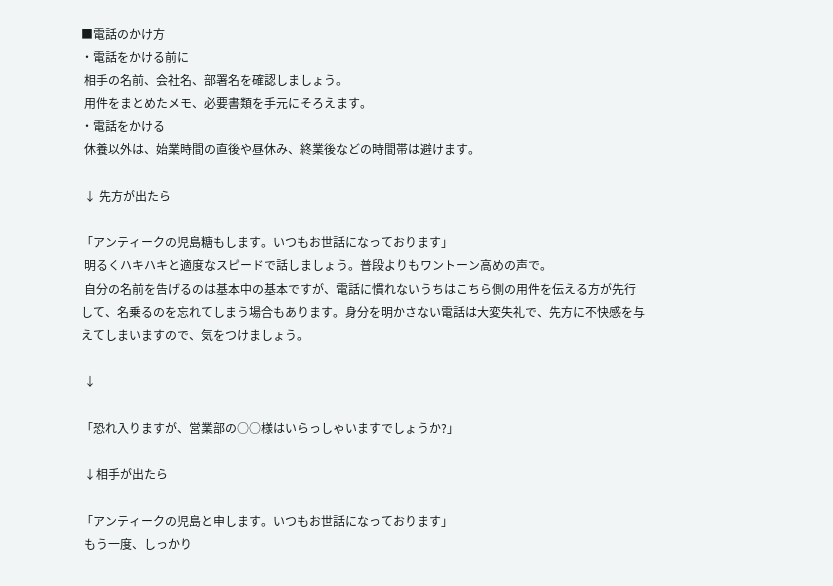■電話のかけ方
・電話をかける前に
 相手の名前、会社名、部署名を確認しましょう。
 用件をまとめたメモ、必要書類を手元にそろえます。
・電話をかける
 休養以外は、始業時間の直後や昼休み、終業後などの時間帯は避けます。

 ↓ 先方が出たら

「アンティークの児島糖もします。いつもお世話になっております」
 明るくハキハキと適度なスピードで話しましょう。普段よりもワントーン高めの声で。
 自分の名前を告げるのは基本中の基本ですが、電話に慣れないうちはこちら側の用件を伝える方が先行して、名乗るのを忘れてしまう場合もあります。身分を明かさない電話は大変失礼で、先方に不快感を与えてしまいますので、気をつけましょう。

 ↓

「恐れ入りますが、営業部の○○様はいらっしゃいますでしょうか?」

 ↓相手が出たら

「アンティークの児島と申します。いつもお世話になっております」
 もう一度、しっかり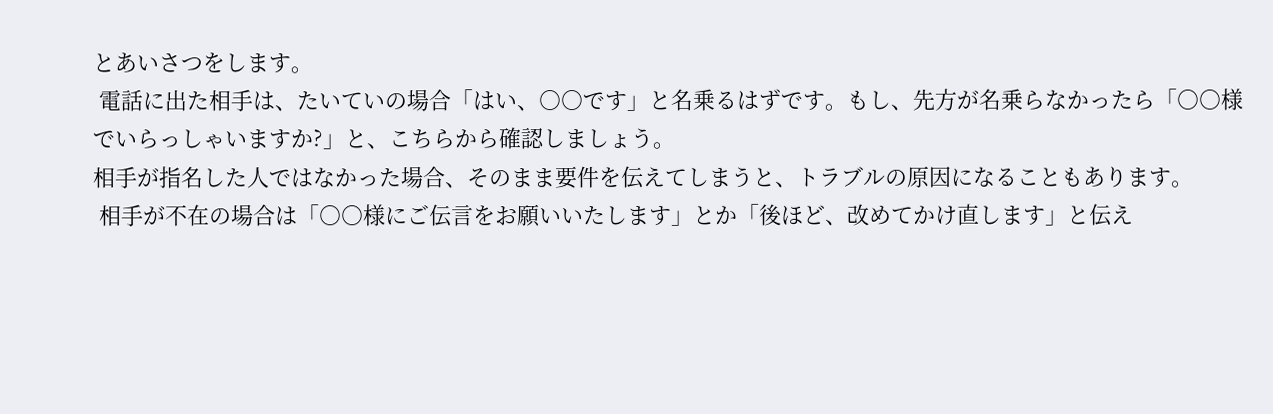とあいさつをします。
 電話に出た相手は、たいていの場合「はい、○○です」と名乗るはずです。もし、先方が名乗らなかったら「○○様でいらっしゃいますか?」と、こちらから確認しましょう。
相手が指名した人ではなかった場合、そのまま要件を伝えてしまうと、トラブルの原因になることもあります。
 相手が不在の場合は「○○様にご伝言をお願いいたします」とか「後ほど、改めてかけ直します」と伝え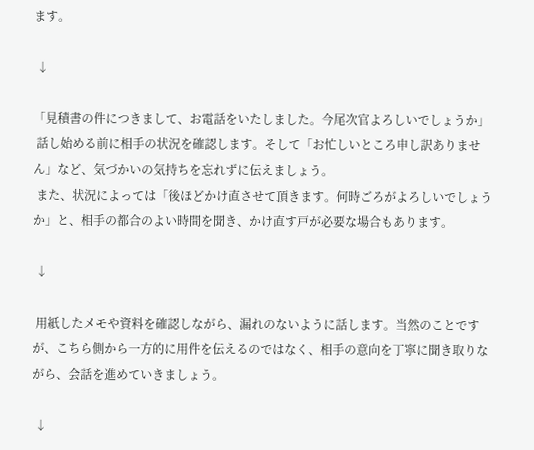ます。

 ↓

「見積書の件につきまして、お電話をいたしました。今尾次官よろしいでしょうか」
 話し始める前に相手の状況を確認します。そして「お忙しいところ申し訳ありません」など、気づかいの気持ちを忘れずに伝えましょう。
 また、状況によっては「後ほどかけ直させて頂きます。何時ごろがよろしいでしょうか」と、相手の都合のよい時間を聞き、かけ直す戸が必要な場合もあります。

 ↓

 用紙したメモや資料を確認しながら、漏れのないように話します。当然のことですが、こちら側から一方的に用件を伝えるのではなく、相手の意向を丁寧に聞き取りながら、会話を進めていきましょう。

 ↓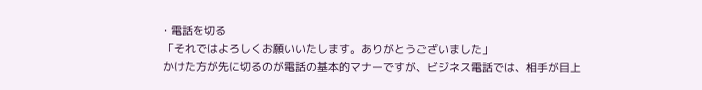・電話を切る
 「それではよろしくお願いいたします。ありがとうございました」
 かけた方が先に切るのが電話の基本的マナーですが、ビジネス電話では、相手が目上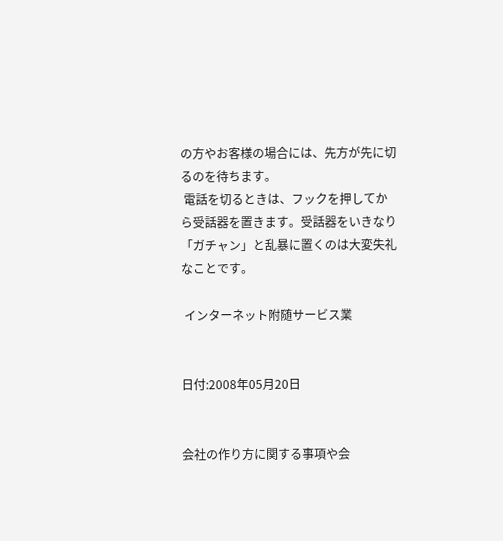の方やお客様の場合には、先方が先に切るのを待ちます。
 電話を切るときは、フックを押してから受話器を置きます。受話器をいきなり「ガチャン」と乱暴に置くのは大変失礼なことです。

 インターネット附随サービス業


日付:2008年05月20日


会社の作り方に関する事項や会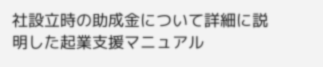社設立時の助成金について詳細に説明した起業支援マニュアル